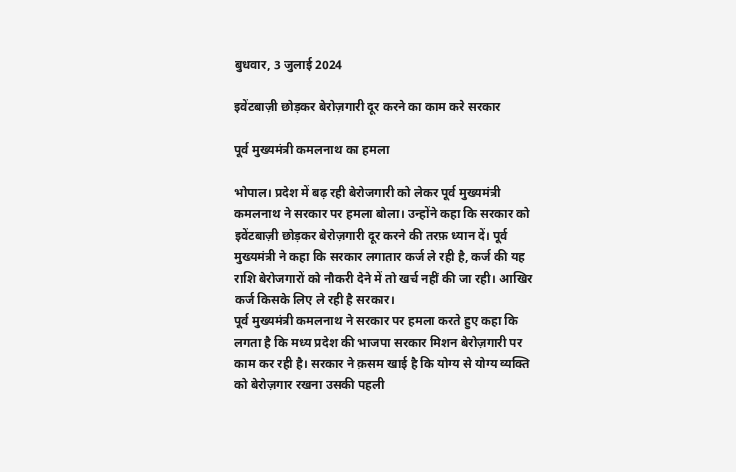बुधवार, 3 जुलाई 2024

इवेंटबाज़ी छोड़कर बेरोज़गारी दूर करने का काम करे सरकार

पूर्व मुख्यमंत्री कमलनाथ का हमला

भोपाल। प्रदेश में बढ़ रही बेरोजगारी को लेकर पूर्व मुख्यमंत्री कमलनाथ ने सरकार पर हमला बोला। उन्होंने कहा कि सरकार को इवेंटबाज़ी छोड़कर बेरोज़गारी दूर करने की तरफ़ ध्यान दें। पूर्व मुख्यमंत्री ने कहा कि सरकार लगातार कर्ज ले रही है, कर्ज की यह राशि बेरोजगारों को नौकरी देने में तो खर्च नहीं की जा रही। आखिर कर्ज किसके लिए ले रही है सरकार।
पूर्व मुख्यमंत्री कमलनाथ ने सरकार पर हमला करते हुए कहा कि लगता है कि मध्य प्रदेश की भाजपा सरकार मिशन बेरोज़गारी पर काम कर रही है। सरकार ने क़सम खाई है कि योग्य से योग्य व्यक्ति को बेरोज़गार रखना उसकी पहली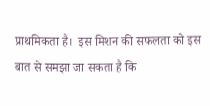प्राथमिकता है।  इस मिशन की सफलता को इस बात से समझा जा सकता है कि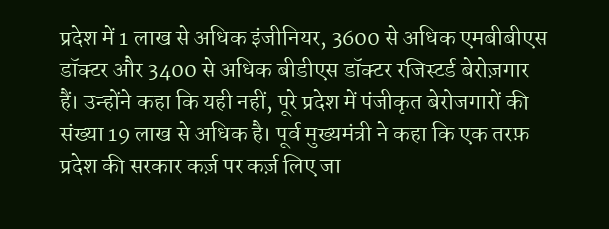प्रदेश में 1 लाख से अधिक इंजीनियर, 3600 से अधिक एमबीबीएस डॉक्टर और 3400 से अधिक बीडीएस डॉक्टर रजिस्टर्ड बेरोज़गार हैं। उन्होंने कहा कि यही नहीं, पूरे प्रदेश में पंजीकृत बेरोजगारों की संख्या 19 लाख से अधिक है। पूर्व मुख्यमंत्री ने कहा कि एक तरफ़ प्रदेश की सरकार कर्ज़ पर कर्ज़ लिए जा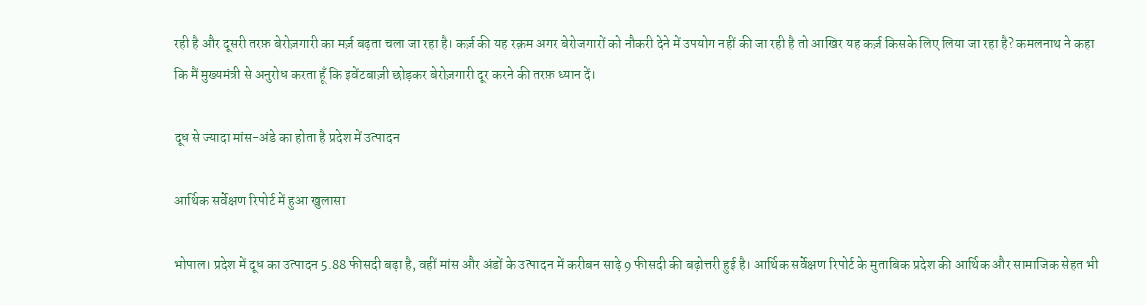रही है और दूसरी तरफ़ बेरोज़गारी का मर्ज़ बढ़ता चला जा रहा है। कर्ज़ की यह रक़म अगर बेरोजगारों को नौकरी देने में उपयोग नहीं की जा रही है तो आखिर यह कर्ज़ किसके लिए लिया जा रहा है? कमलनाथ ने कहा कि मैं मुख्यमंत्री से अनुरोध करता हूँ कि इवेंटबाज़ी छोड़कर बेरोज़गारी दूर करने की तरफ़ ध्यान दें।

दूध से ज्यादा मांस-अंडे का होता है प्रदेश में उत्पादन

आर्थिक सर्वेक्षण रिपोर्ट में हुआ खुलासा

भोपाल। प्रदेश में दूध का उत्पादन 5.88 फीसदी बढ़ा है, वहीं मांस और अंडों के उत्पादन में करीबन साढ़े 9 फीसदी की बढ़ोत्तरी हुई है। आर्थिक सर्वेक्षण रिपोर्ट के मुताबिक प्रदेश की आर्थिक और सामाजिक सेहत भी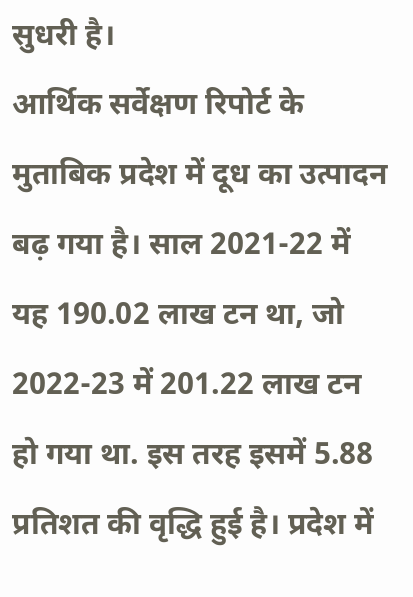सुधरी है।
आर्थिक सर्वेक्षण रिपोर्ट के मुताबिक प्रदेश में दूध का उत्पादन बढ़ गया है। साल 2021-22 में यह 190.02 लाख टन था, जो 2022-23 में 201.22 लाख टन हो गया था. इस तरह इसमें 5.88 प्रतिशत की वृद्धि हुई है। प्रदेश में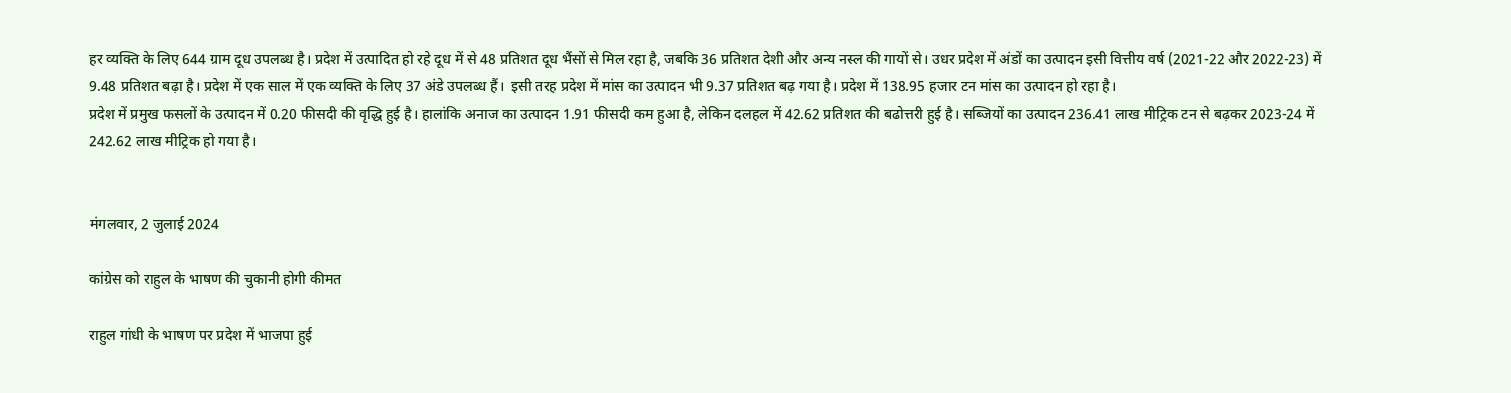हर व्यक्ति के लिए 644 ग्राम दूध उपलब्ध है। प्रदेश में उत्पादित हो रहे दूध में से 48 प्रतिशत दूध भैंसों से मिल रहा है, जबकि 36 प्रतिशत देशी और अन्य नस्ल की गायों से। उधर प्रदेश में अंडों का उत्पादन इसी वित्तीय वर्ष (2021-22 और 2022-23) में 9.48 प्रतिशत बढ़ा है। प्रदेश में एक साल में एक व्यक्ति के लिए 37 अंडे उपलब्ध हैं।  इसी तरह प्रदेश में मांस का उत्पादन भी 9.37 प्रतिशत बढ़ गया है। प्रदेश में 138.95 हजार टन मांस का उत्पादन हो रहा है।
प्रदेश में प्रमुख फसलों के उत्पादन में 0.20 फीसदी की वृद्धि हुई है। हालांकि अनाज का उत्पादन 1.91 फीसदी कम हुआ है, लेकिन दलहल में 42.62 प्रतिशत की बढोत्तरी हुई है। सब्जियों का उत्पादन 236.41 लाख मीट्रिक टन से बढ़कर 2023-24 में 242.62 लाख मीट्रिक हो गया है।


मंगलवार, 2 जुलाई 2024

कांग्रेस को राहुल के भाषण की चुकानी होगी कीमत

राहुल गांधी के भाषण पर प्रदेश में भाजपा हुई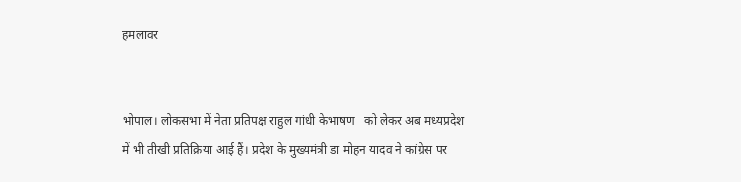हमलावर


भोपाल। लोकसभा में नेता प्रतिपक्ष राहुल गांधी केभाषण   को लेकर अब मध्यप्रदेश में भी तीखी प्रतिक्रिया आई हैं। प्रदेश के मुख्यमंत्री डा मोहन यादव ने कांग्रेस पर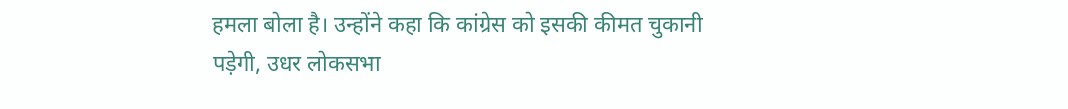हमला बोला है। उन्होंने कहा कि कांग्रेस को इसकी कीमत चुकानी पड़ेगी, उधर लोकसभा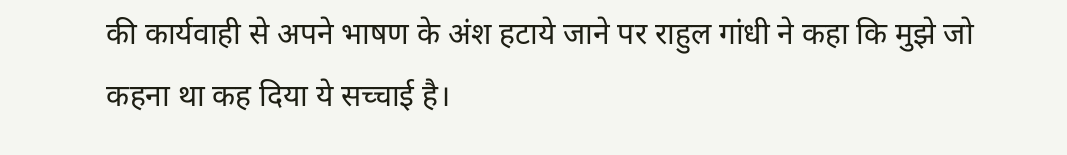की कार्यवाही से अपने भाषण के अंश हटाये जाने पर राहुल गांधी ने कहा कि मुझे जो कहना था कह दिया ये सच्चाई है।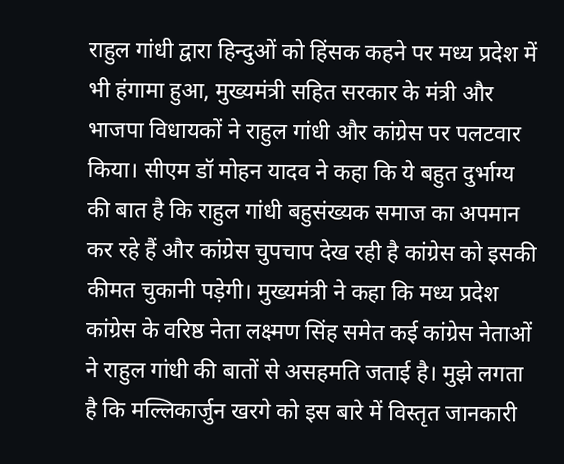राहुल गांधी द्वारा हिन्दुओं को हिंसक कहने पर मध्य प्रदेश में भी हंगामा हुआ, मुख्यमंत्री सहित सरकार के मंत्री और  भाजपा विधायकों ने राहुल गांधी और कांग्रेस पर पलटवार किया। सीएम डॉ मोहन यादव ने कहा कि ये बहुत दुर्भाग्य की बात है कि राहुल गांधी बहुसंख्यक समाज का अपमान कर रहे हैं और कांग्रेस चुपचाप देख रही है कांग्रेस को इसकी कीमत चुकानी पड़ेगी। मुख्यमंत्री ने कहा कि मध्य प्रदेश कांग्रेस के वरिष्ठ नेता लक्ष्मण सिंह समेत कई कांग्रेस नेताओं ने राहुल गांधी की बातों से असहमति जताई है। मुझे लगता है कि मल्लिकार्जुन खरगे को इस बारे में विस्तृत जानकारी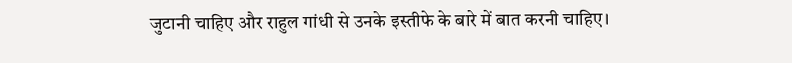जुटानी चाहिए और राहुल गांधी से उनके इस्तीफे के बारे में बात करनी चाहिए।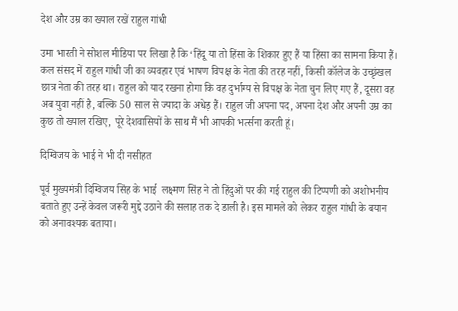देश और उम्र का ख्याल रखें राहुल गांधी

उमा भारती ने सोशल मीडिया पर लिखा है कि ‘हिंदू या तो हिंसा के शिकार हुए हैं या हिंसा का सामना किया हैं। कल संसद में राहुल गांधी जी का व्यवहार एवं भाषण विपक्ष के नेता की तरह नहीं, किसी कॉलेज के उच्छृंखल छात्र नेता की तरह था। राहुल को याद रखना होगा कि वह दुर्भाग्य से विपक्ष के नेता चुन लिए गए हैं, दूसरा वह अब युवा नहीं है, बल्कि 50 साल से ज्यादा के अधेड़ हैं। राहुल जी अपना पद, अपना देश और अपनी उम्र का कुछ तो ख्याल रखिए, पूरे देशवासियों के साथ मैं भी आपकी भर्त्सना करती हूं।

दिग्विजय के भाई ने भी दी नसीहत

पूर्व मुख्यमंत्री दिग्विजय सिंह के भाई  लक्ष्मण सिंह ने तो हिंदुओं पर की गई राहुल की टिप्पणी को अशोभनीय बताते हुए उन्हें केवल जरूरी मुद्दे उठाने की सलाह तक दे डाली है। इस मामले को लेकर राहुल गांधी के बयान को अनावश्यक बताया।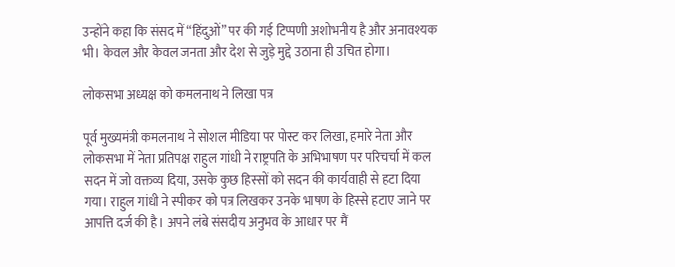उन्होंने कहा कि संसद में “हिंदुओं” पर की गई टिप्पणी अशोभनीय है और अनावश्यक भी। केवल और केवल जनता और देश से जुड़े मुद्दे उठाना ही उचित होगा।

लोकसभा अध्यक्ष को कमलनाथ ने लिखा पत्र

पूर्व मुख्यमंत्री कमलनाथ ने सोशल मीडिया पर पोस्ट कर लिखा, हमारे नेता और लोकसभा में नेता प्रतिपक्ष राहुल गांधी ने राष्ट्रपति के अभिभाषण पर परिचर्चा में कल सदन में जो वक्तव्य दिया, उसके कुछ हिस्सों को सदन की कार्यवाही से हटा दिया गया। राहुल गांधी ने स्पीकर को पत्र लिखकर उनके भाषण के हिस्से हटाए जाने पर आपत्ति दर्ज की है। अपने लंबे संसदीय अनुभव के आधार पर मैं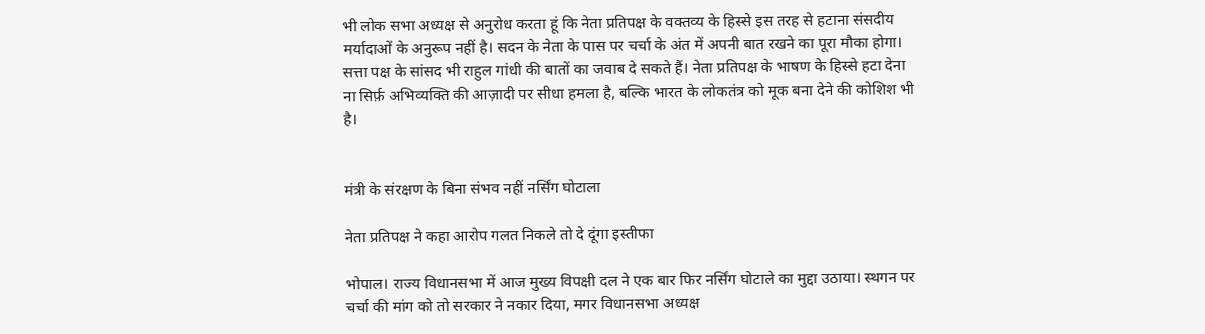भी लोक सभा अध्यक्ष से अनुरोध करता हूं कि नेता प्रतिपक्ष के वक्तव्य के हिस्से इस तरह से हटाना संसदीय मर्यादाओं के अनुरूप नहीं है। सदन के नेता के पास पर चर्चा के अंत में अपनी बात रखने का पूरा मौका होगा। सत्ता पक्ष के सांसद भी राहुल गांधी की बातों का जवाब दे सकते हैं। नेता प्रतिपक्ष के भाषण के हिस्से हटा देना ना सिर्फ़ अभिव्यक्ति की आज़ादी पर सीधा हमला है, बल्कि भारत के लोकतंत्र को मूक बना देने की कोशिश भी है।


मंत्री के संरक्षण के बिना संभव नहीं नर्सिंग घोटाला

नेता प्रतिपक्ष ने कहा आरोप गलत निकले तो दे दूंगा इस्तीफा

भोपाल। राज्य विधानसभा में आज मुख्य विपक्षी दल ने एक बार फिर नर्सिंग घोटाले का मुद्दा उठाया। स्थगन पर चर्चा की मांग को तो सरकार ने नकार दिया, मगर विधानसभा अध्यक्ष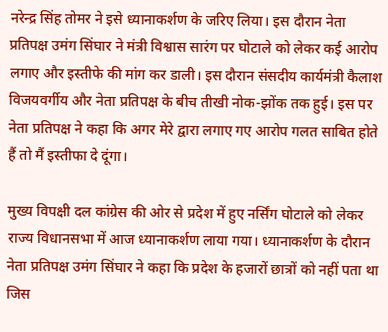नरेन्द्र सिंह तोमर ने इसे ध्यानाकर्शण के जरिए लिया। इस दौरान नेता प्रतिपक्ष उमंग सिंघार ने मंत्री विश्वास सारंग पर घोटाले को लेकर कई आरोप लगाए और इस्तीफे की मांग कर डाली। इस दौरान संसदीय कार्यमंत्री कैलाश विजयवर्गीय और नेता प्रतिपक्ष के बीच तीखी नोक-झोंक तक हुई। इस पर नेता प्रतिपक्ष ने कहा कि अगर मेरे द्वारा लगाए गए आरोप गलत साबित होते हैं तो मैं इस्तीफा दे दूंगा।

मुख्य विपक्षी दल कांग्रेस की ओर से प्रदेश में हुए नर्सिंग घोटाले को लेकर राज्य विधानसभा में आज ध्यानाकर्शण लाया गया। ध्यानाकर्शण के दौरान नेता प्रतिपक्ष उमंग सिंघार ने कहा कि प्रदेश के हजारों छात्रों को नहीं पता था जिस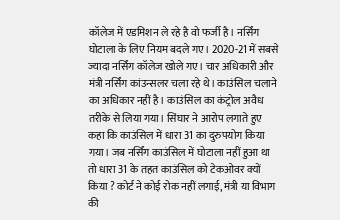कॉलेज में एडमिशन ले रहे है वो फर्जी है। नर्सिंग घोटाला के लिए नियम बदले गए। 2020-21 में सबसे ज्यादा नर्सिंग कॉलेज खोले गए। चार अधिकारी और मंत्री नर्सिंग कांउन्सलर चला रहे थे। काउंसिल चलाने का अधिकार नहीं है। काउंसिल का कंट्रोल अवैध तरीके से लिया गया। सिंघार ने आरोप लगाते हुए कहा कि काउंसिल में धारा 31 का दुरुपयोग किया गया। जब नर्सिंग काउंसिल में घोटाला नहीं हुआ था तो धारा 31 के तहत काउंसिल को टेकओवर क्यों किया ? कोर्ट ने कोई रोक नहीं लगाई, मंत्री या विभाग की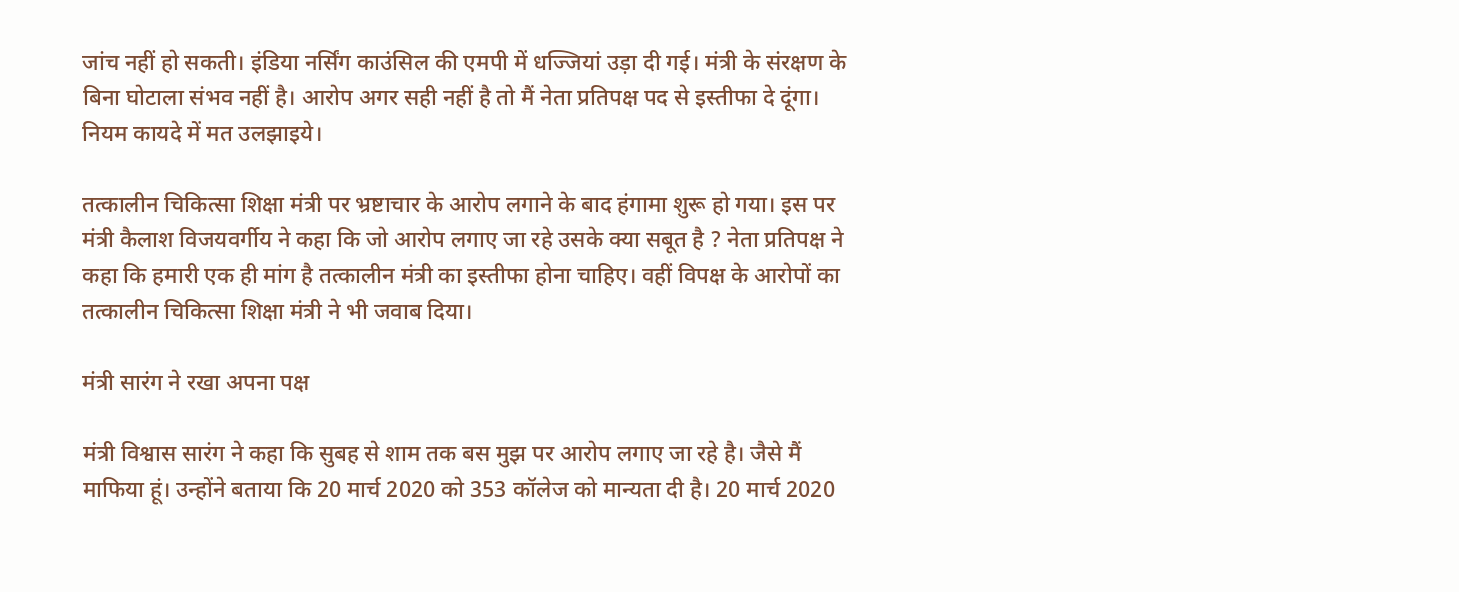जांच नहीं हो सकती। इंडिया नर्सिंग काउंसिल की एमपी में धज्जियां उड़ा दी गई। मंत्री के संरक्षण के बिना घोटाला संभव नहीं है। आरोप अगर सही नहीं है तो मैं नेता प्रतिपक्ष पद से इस्तीफा दे दूंगा। नियम कायदे में मत उलझाइये।

तत्कालीन चिकित्सा शिक्षा मंत्री पर भ्रष्टाचार के आरोप लगाने के बाद हंगामा शुरू हो गया। इस पर मंत्री कैलाश विजयवर्गीय ने कहा कि जो आरोप लगाए जा रहे उसके क्या सबूत है ? नेता प्रतिपक्ष ने कहा कि हमारी एक ही मांग है तत्कालीन मंत्री का इस्तीफा होना चाहिए। वहीं विपक्ष के आरोपों का तत्कालीन चिकित्सा शिक्षा मंत्री ने भी जवाब दिया।

मंत्री सारंग ने रखा अपना पक्ष

मंत्री विश्वास सारंग ने कहा कि सुबह से शाम तक बस मुझ पर आरोप लगाए जा रहे है। जैसे मैं माफिया हूं। उन्होंने बताया कि 20 मार्च 2020 को 353 कॉलेज को मान्यता दी है। 20 मार्च 2020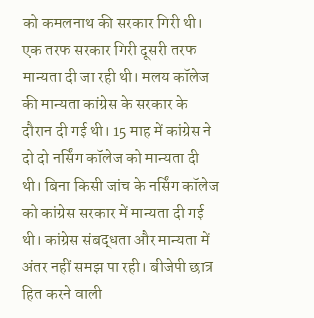को कमलनाथ की सरकार गिरी थी। एक तरफ सरकार गिरी दूसरी तरफ मान्यता दी जा रही थी। मलय कॉलेज की मान्यता कांग्रेस के सरकार के दौरान दी गई थी। 15 माह में कांग्रेस ने दो दो नर्सिंग कॉलेज को मान्यता दी थी। बिना किसी जांच के नर्सिंग कॉलेज को कांग्रेस सरकार में मान्यता दी गई थी। कांग्रेस संबद्धता और मान्यता में अंतर नहीं समझ पा रही। बीजेपी छात्र हित करने वाली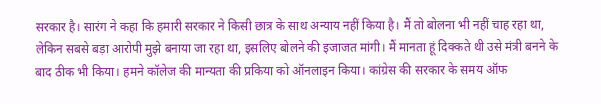सरकार है। सारंग ने कहा कि हमारी सरकार ने किसी छात्र के साथ अन्याय नहीं किया है। मैं तो बोलना भी नहीं चाह रहा था, लेकिन सबसे बड़ा आरोपी मुझे बनाया जा रहा था, इसलिए बोलने की इजाजत मांगी। मैं मानता हूं दिक्कते थी उसे मंत्री बनने के बाद ठीक भी किया। हमने कॉलेज की मान्यता की प्रकिया को ऑनलाइन किया। कांग्रेस की सरकार के समय ऑफ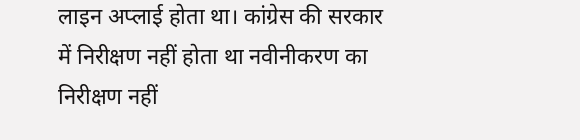लाइन अप्लाई होता था। कांग्रेस की सरकार में निरीक्षण नहीं होता था नवीनीकरण का निरीक्षण नहीं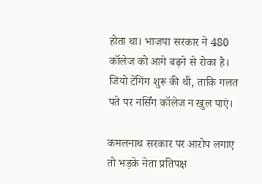होता था। भाजपा सरकार ने 480 कॉलेज को आगे बढ़ने से रोका है। जियो टेंगिंग शुरू की थी, ताकि गलत पते पर नर्सिंग कॉलेज न खुल पाएं।

कमलनाथ सरकार पर आरोप लगाए तो भड़के नेता प्रतिपक्ष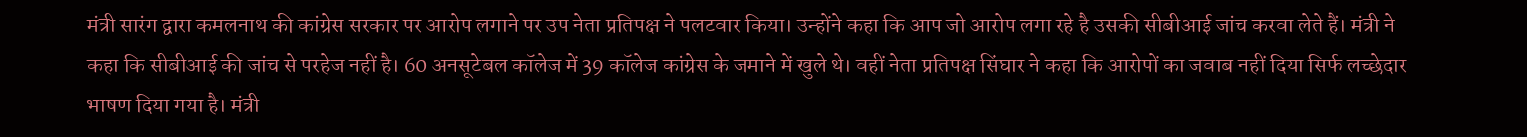मंत्री सारंग द्वारा कमलनाथ की कांग्रेस सरकार पर आरोप लगाने पर उप नेता प्रतिपक्ष ने पलटवार किया। उन्होंने कहा कि आप जो आरोप लगा रहे है उसकी सीबीआई जांच करवा लेते हैं। मंत्री ने कहा कि सीबीआई की जांच से परहेज नहीं है। 60 अनसूटेबल कॉलेज में 39 कॉलेज कांग्रेस के जमाने में खुले थे। वहीं नेता प्रतिपक्ष सिंघार ने कहा कि आरोपों का जवाब नहीं दिया सिर्फ लच्छेदार भाषण दिया गया है। मंत्री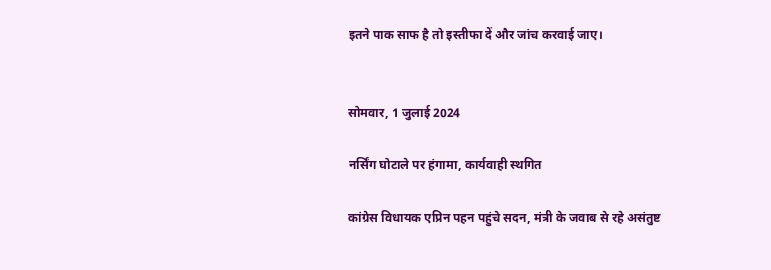इतने पाक साफ है तो इस्तीफा दें और जांच करवाई जाए।


सोमवार, 1 जुलाई 2024

नर्सिंग घोटाले पर हंगामा, कार्यवाही स्थगित

कांग्रेस विधायक एप्रिन पहन पहुंचे सदन, मंत्री के जवाब से रहे असंतुष्ट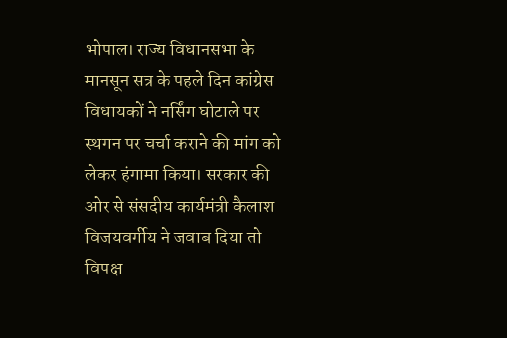भोपाल। राज्य विधानसभा के मानसून सत्र के पहले दिन कांग्रेस विधायकों ने नर्सिंग घोटाले पर स्थगन पर चर्चा कराने की मांग को लेकर हंगामा किया। सरकार की ओर से संसदीय कार्यमंत्री कैलाश विजयवर्गीय ने जवाब दिया तो विपक्ष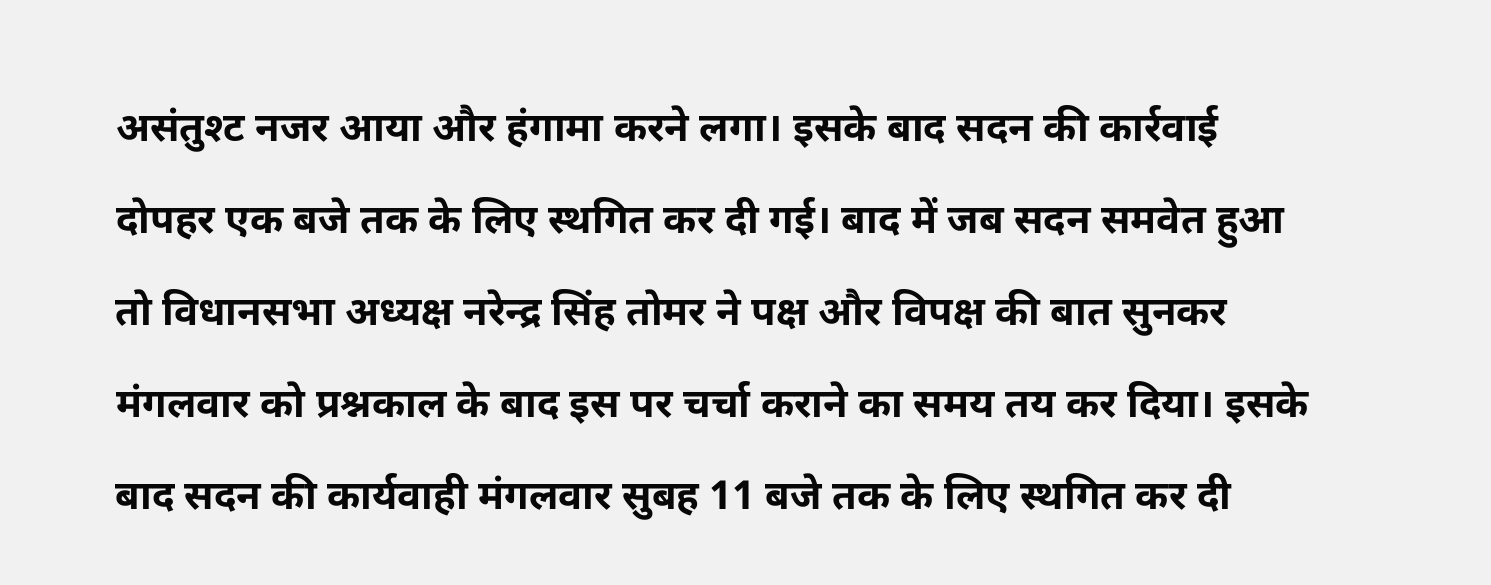असंतुश्ट नजर आया और हंगामा करने लगा। इसके बाद सदन की कार्रवाई दोपहर एक बजे तक के लिए स्थगित कर दी गई। बाद में जब सदन समवेत हुआ तो विधानसभा अध्यक्ष नरेन्द्र सिंह तोमर ने पक्ष और विपक्ष की बात सुनकर मंगलवार को प्रश्नकाल के बाद इस पर चर्चा कराने का समय तय कर दिया। इसके बाद सदन की कार्यवाही मंगलवार सुबह 11 बजे तक के लिए स्थगित कर दी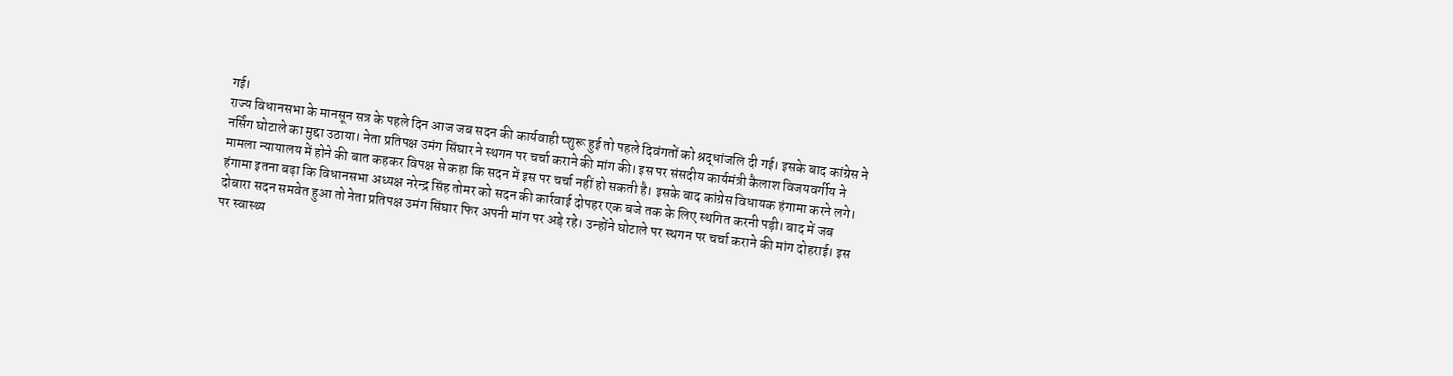गई।
राज्य विधानसभा के मानसून सत्र के पहले दिन आज जब सदन की कार्यवाही ष्शुरू हुई तो पहले दिवंगतों को श्रद्धांजलि दी गई। इसके बाद कांग्रेस ने नर्सिंग घोटाले का मुद्दा उठाया। नेता प्रतिपक्ष उमंग सिंघार ने स्थगन पर चर्चा कराने की मांग की। इस पर संसदीय कार्यमंत्री कैलाश विजयवर्गीय ने मामला न्यायालय में होने की बात कहकर विपक्ष से कहा कि सदन में इस पर चर्चा नहीं हो सकती है। इसके बाद कांग्रेस विधायक हंगामा करने लगे। हंगामा इतना बढ़ा कि विधानसभा अध्यक्ष नरेन्द्र सिंह तोमर को सदन की कार्रवाई दोपहर एक बजे तक के लिए स्थगित करनी पड़ी। बाद में जब दोबारा सदन समवेत हुआ तो नेता प्रतिपक्ष उमंग सिंघार फिर अपनी मांग पर अड़े रहे। उन्होंने घोटाले पर स्थगन पर चर्चा कराने की मांग दोहराई। इस पर स्वास्थ्य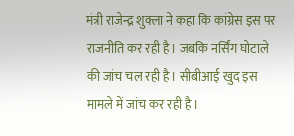मंत्री राजेन्द्र शुक्ला ने कहा कि कांग्रेस इस पर राजनीति कर रही है। जबकि नर्सिंग घोटाले की जांच चल रही है। सीबीआई खुद इस मामले में जांच कर रही है।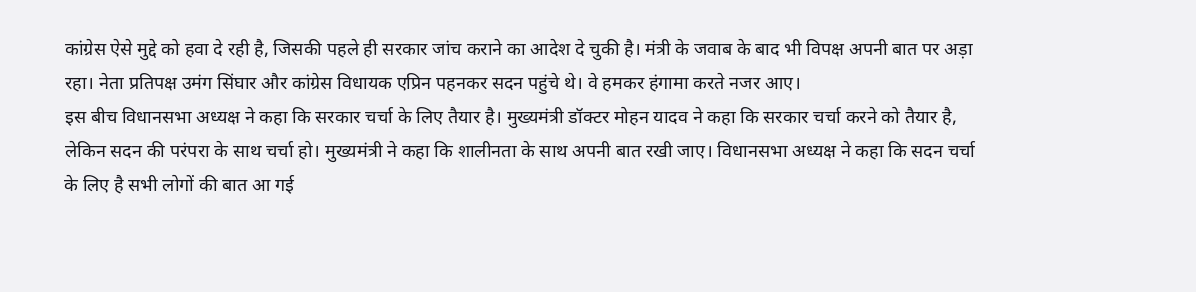कांग्रेस ऐसे मुद्दे को हवा दे रही है, जिसकी पहले ही सरकार जांच कराने का आदेश दे चुकी है। मंत्री के जवाब के बाद भी विपक्ष अपनी बात पर अड़ा रहा। नेता प्रतिपक्ष उमंग सिंघार और कांग्रेस विधायक एप्रिन पहनकर सदन पहुंचे थे। वे हमकर हंगामा करते नजर आए।
इस बीच विधानसभा अध्यक्ष ने कहा कि सरकार चर्चा के लिए तैयार है। मुख्यमंत्री डॉक्टर मोहन यादव ने कहा कि सरकार चर्चा करने को तैयार है, लेकिन सदन की परंपरा के साथ चर्चा हो। मुख्यमंत्री ने कहा कि शालीनता के साथ अपनी बात रखी जाए। विधानसभा अध्यक्ष ने कहा कि सदन चर्चा के लिए है सभी लोगों की बात आ गई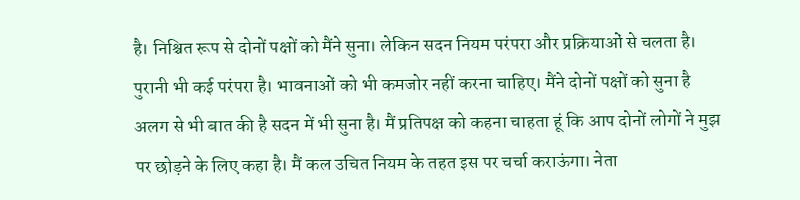है। निश्चित रूप से दोनों पक्षों को मैंने सुना। लेकिन सदन नियम परंपरा और प्रक्रियाओं से चलता है। पुरानी भी कई परंपरा है। भावनाओं को भी कमजोर नहीं करना चाहिए। मैंने दोनों पक्षों को सुना है अलग से भी बात की है सदन में भी सुना है। मैं प्रतिपक्ष को कहना चाहता हूं कि आप दोनों लोगों ने मुझ पर छोड़ने के लिए कहा है। मैं कल उचित नियम के तहत इस पर चर्चा कराऊंगा। नेता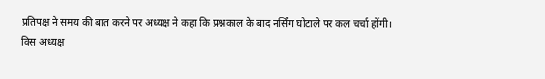प्रतिपक्ष ने समय की बात करने पर अध्यक्ष ने कहा कि प्रश्नकाल के बाद नर्सिंग घोटाले पर कल चर्चा होंगी।
विस अध्यक्ष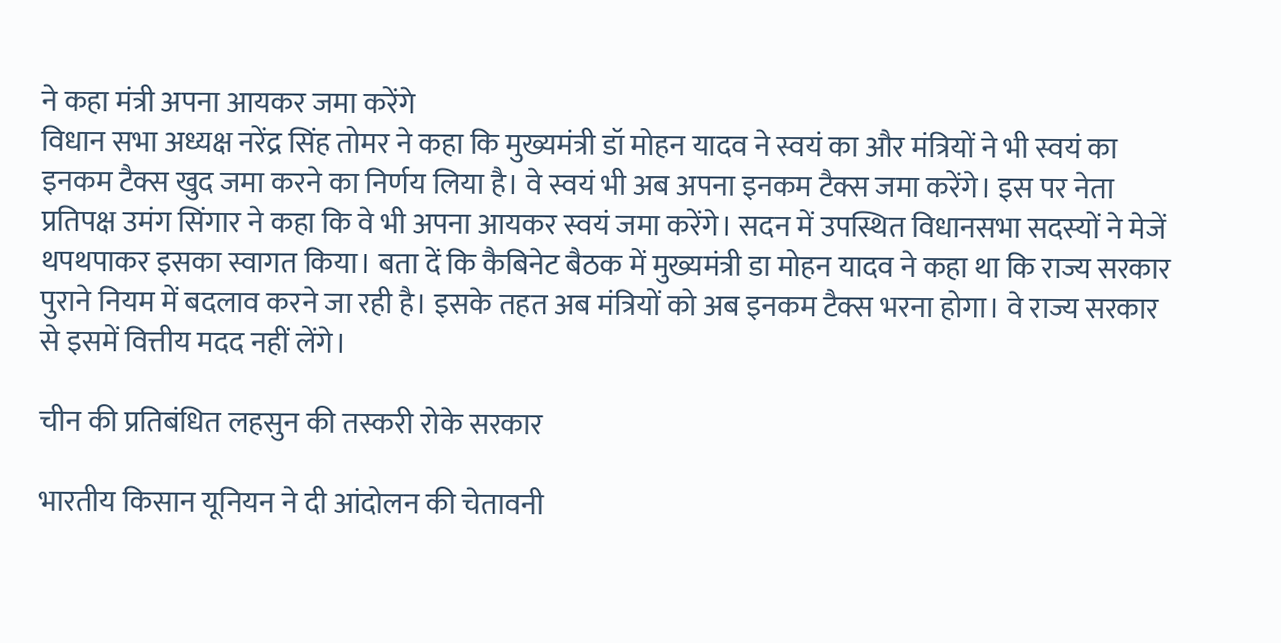ने कहा मंत्री अपना आयकर जमा करेंगे
विधान सभा अध्यक्ष नरेंद्र सिंह तोमर ने कहा कि मुख्यमंत्री डॉ मोहन यादव ने स्वयं का और मंत्रियों ने भी स्वयं का इनकम टैक्स खुद जमा करने का निर्णय लिया है। वे स्वयं भी अब अपना इनकम टैक्स जमा करेंगे। इस पर नेता प्रतिपक्ष उमंग सिंगार ने कहा कि वे भी अपना आयकर स्वयं जमा करेंगे। सदन में उपस्थित विधानसभा सदस्यों ने मेजें थपथपाकर इसका स्वागत किया। बता दें कि कैबिनेट बैठक में मुख्यमंत्री डा मोहन यादव ने कहा था कि राज्य सरकार  पुराने नियम में बदलाव करने जा रही है। इसके तहत अब मंत्रियों को अब इनकम टैक्स भरना होगा। वे राज्य सरकार से इसमें वित्तीय मदद नहीं लेंगे।

चीन की प्रतिबंधित लहसुन की तस्करी रोके सरकार

भारतीय किसान यूनियन ने दी आंदोलन की चेतावनी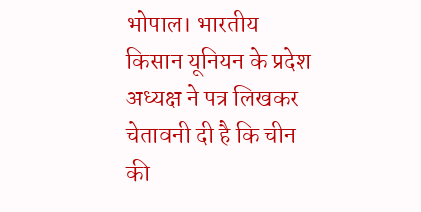भोपाल। भारतीय किसान यूनियन के प्रदेश अध्यक्ष ने पत्र लिखकर चेतावनी दी है कि चीन की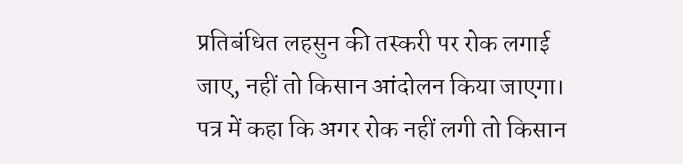प्रतिबंधित लहसुन की तस्करी पर रोक लगाई जाए, नहीं तो किसान आंदोलन किया जाएगा। पत्र में कहा कि अगर रोक नहीं लगी तो किसान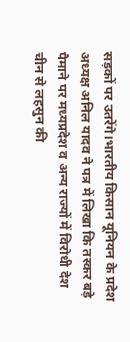सड़कों पर उतरेंगे।भारतीय किसान यूनियन के प्रदेश अध्यक्ष अनिल यादव ने पत्र में लिखा कि तस्कर बड़े पैमाने पर मध्यप्रदेश व अन्य राज्यों में विरोधी देश चीन से लहसुन की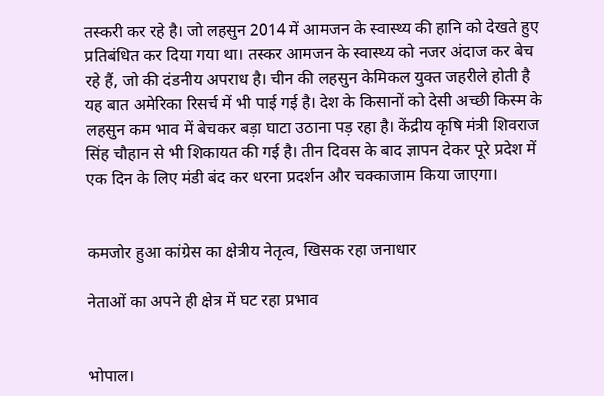तस्करी कर रहे है। जो लहसुन 2014 में आमजन के स्वास्थ्य की हानि को देखते हुए प्रतिबंधित कर दिया गया था। तस्कर आमजन के स्वास्थ्य को नजर अंदाज कर बेच रहे हैं, जो की दंडनीय अपराध है। चीन की लहसुन केमिकल युक्त जहरीले होती है यह बात अमेरिका रिसर्च में भी पाई गई है। देश के किसानों को देसी अच्छी किस्म के लहसुन कम भाव में बेचकर बड़ा घाटा उठाना पड़ रहा है। केंद्रीय कृषि मंत्री शिवराज सिंह चौहान से भी शिकायत की गई है। तीन दिवस के बाद ज्ञापन देकर पूरे प्रदेश में एक दिन के लिए मंडी बंद कर धरना प्रदर्शन और चक्काजाम किया जाएगा।


कमजोर हुआ कांग्रेस का क्षेत्रीय नेतृत्व, खिसक रहा जनाधार

नेताओं का अपने ही क्षेत्र में घट रहा प्रभाव


भोपाल।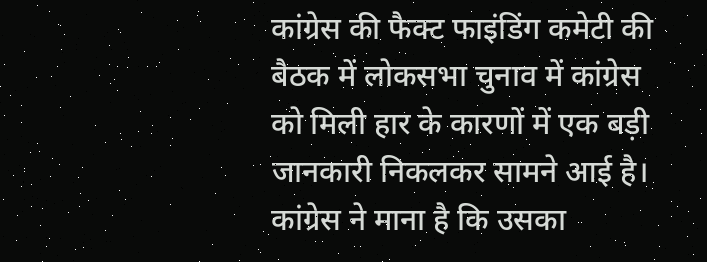कांग्रेस की फैक्ट फाइंडिंग कमेटी की बैठक में लोकसभा चुनाव में कांग्रेस को मिली हार के कारणों में एक बड़ी जानकारी निकलकर सामने आई है। कांग्रेस ने माना है कि उसका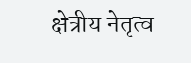क्षेत्रीय नेतृत्व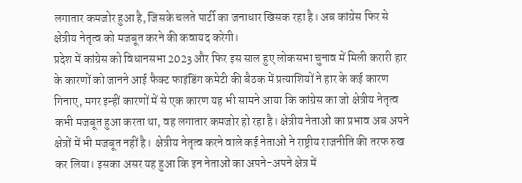लगातार कमजोर हुआ है, जिसके चलते पार्टी का जनाधार खिसक रहा है। अब कांग्रेस फिर से क्षेत्रीय नेतृत्व को मजबूत करने की कवायद करेगी।
प्रदेश में कांग्रेस को विधानसभा 2023 और फिर इस साल हुए लोकसभा चुनाव में मिली करारी हार के कारणों को जानने आई फैक्ट फाइंडिंग कमेटी की बैठक में प्रत्याशियों ने हार के कई कारण गिनाए, मगर इन्हीं कारणों में से एक कारण यह भी सामने आया कि कांग्रेस का जो क्षेत्रीय नेतृत्व कभी मजबूत हुआ करता था, वह लगातार कमजोर हो रहा है। क्षेत्रीय नेताओं का प्रभाव अब अपने क्षेत्रों में भी मजबूत नहीं है।  क्षेत्रीय नेतृत्व करने वाले कई नेताओं ने राष्ट्रीय राजनीति की तरफ रुख कर लिया। इसका असर यह हुआ कि इन नेताओं का अपने-अपने क्षेत्र में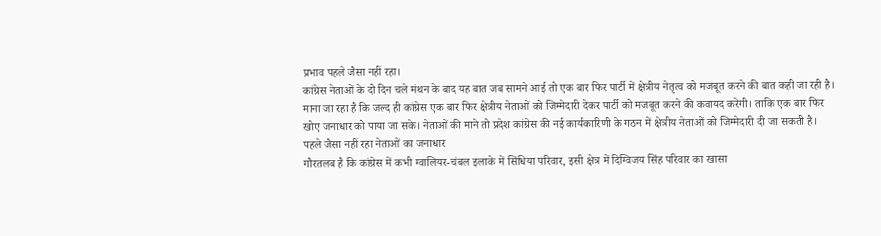प्रभाव पहले जैसा नहीं रहा।
कांग्रेस नेताओं के दो दिन चले मंथन के बाद यह बात जब सामने आई तो एक बार फिर पार्टी में क्षेत्रीय नेतृत्व को मजबूत करने की बात कही जा रही है। माना जा रहा है कि जल्द ही कांग्रेस एक बार फिर क्षेत्रीय नेताओं को जिम्मेदारी देकर पार्टी को मजबूत करने की कवायद करेगी। ताकि एक बार फिर खोए जनाधार को पाया जा सके। नेताओं की माने तो प्रदेश कांग्रेस की नई कार्यकारिणी के गठन में क्षेत्रीय नेताओं को जिम्मेदारी दी जा सकती है।
पहले जैसा नहीं रहा नेताओं का जनाधार
गौरतलब है कि कांग्रेस में कभी ग्वालियर-चंबल इलाके में सिंधिया परिवार, इसी क्षेत्र में दिग्विजय सिंह परिवार का खासा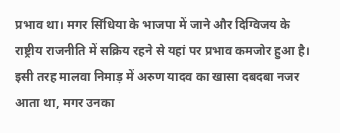प्रभाव था। मगर सिंधिया के भाजपा में जाने और दिग्विजय के राष्ट्रीय राजनीति में सक्रिय रहने से यहां पर प्रभाव कमजोर हुआ है। इसी तरह मालवा निमाड़ में अरुण यादव का खासा दबदबा नजर आता था, मगर उनका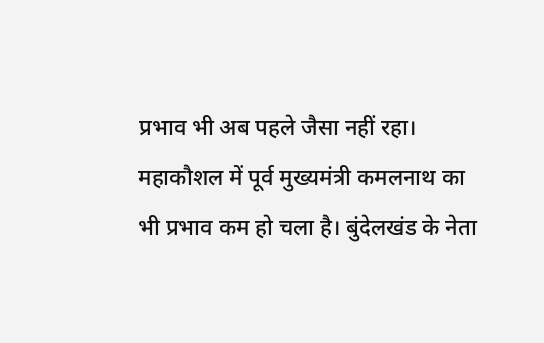प्रभाव भी अब पहले जैसा नहीं रहा।  महाकौशल में पूर्व मुख्यमंत्री कमलनाथ का भी प्रभाव कम हो चला है। बुंदेलखंड के नेता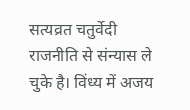सत्यव्रत चतुर्वेदी राजनीति से संन्यास ले चुके है। विंध्य में अजय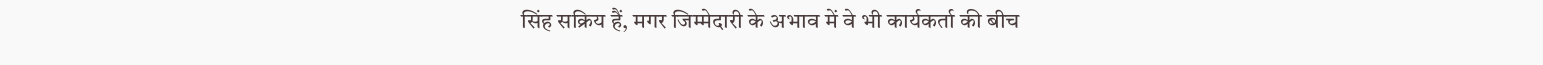सिंह सक्रिय हैं, मगर जिम्मेदारी के अभाव में वे भी कार्यकर्ता की बीच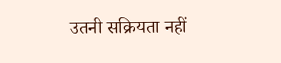उतनी सक्रियता नहीं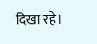दिखा रहे।